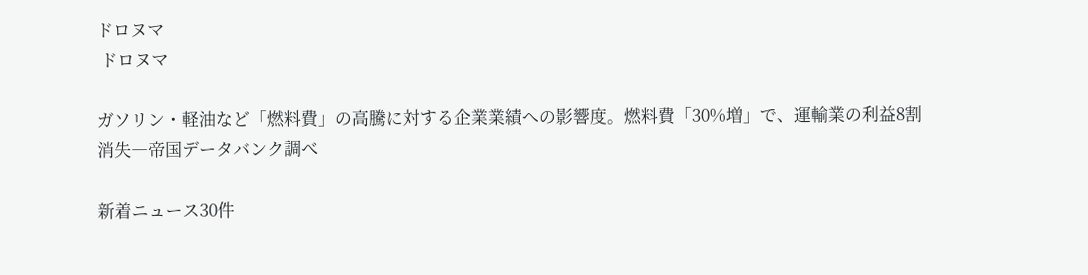ドロヌマ
 ドロヌマ

ガソリン・軽油など「燃料費」の高騰に対する企業業績への影響度。燃料費「30%増」で、運輸業の利益8割消失―帝国データバンク調べ

新着ニュース30件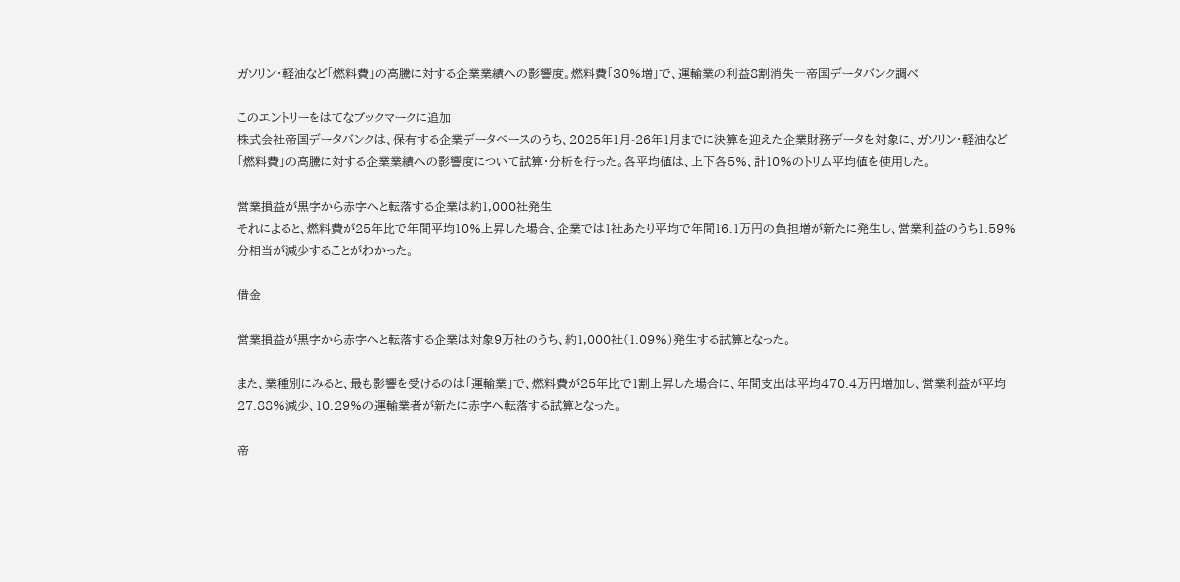ガソリン・軽油など「燃料費」の高騰に対する企業業績への影響度。燃料費「30%増」で、運輸業の利益8割消失―帝国データバンク調べ

このエントリーをはてなブックマークに追加
株式会社帝国データバンクは、保有する企業データベースのうち、2025年1月-26年1月までに決算を迎えた企業財務データを対象に、ガソリン・軽油など「燃料費」の高騰に対する企業業績への影響度について試算・分析を行った。各平均値は、上下各5%、計10%のトリム平均値を使用した。

営業損益が黒字から赤字へと転落する企業は約1,000社発生
それによると、燃料費が25年比で年間平均10%上昇した場合、企業では1社あたり平均で年間16.1万円の負担増が新たに発生し、営業利益のうち1.59%分相当が減少することがわかった。

借金

営業損益が黒字から赤字へと転落する企業は対象9万社のうち、約1,000社(1.09%)発生する試算となった。

また、業種別にみると、最も影響を受けるのは「運輸業」で、燃料費が25年比で1割上昇した場合に、年間支出は平均470.4万円増加し、営業利益が平均27.88%減少、10.29%の運輸業者が新たに赤字へ転落する試算となった。

帝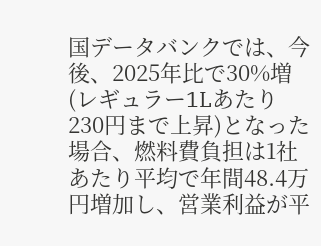国データバンクでは、今後、2025年比で30%増(レギュラー1Lあたり230円まで上昇)となった場合、燃料費負担は1社あたり平均で年間48.4万円増加し、営業利益が平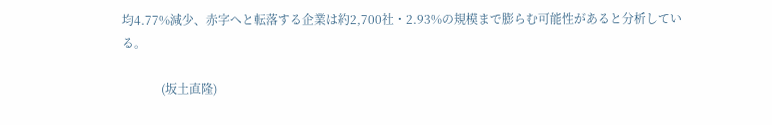均4.77%減少、赤字へと転落する企業は約2,700社・2.93%の規模まで膨らむ可能性があると分析している。

             (坂土直隆)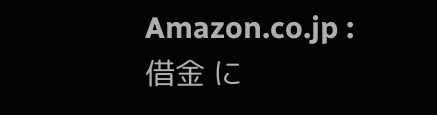Amazon.co.jp : 借金 に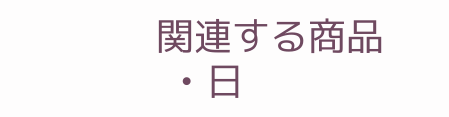関連する商品
  • 日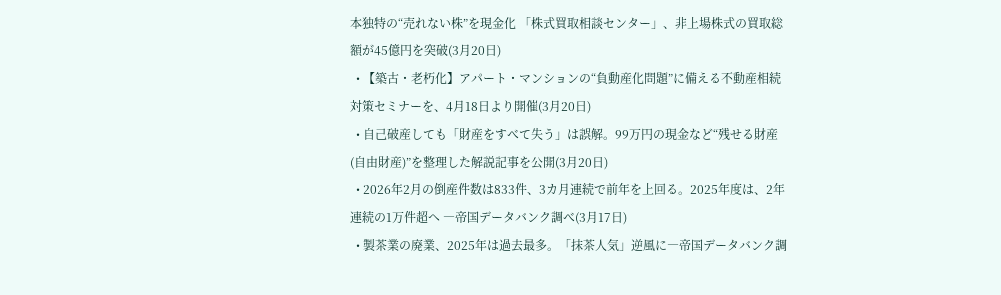本独特の“売れない株”を現金化 「株式買取相談センター」、非上場株式の買取総額が45億円を突破(3月20日)
  • 【築古・老朽化】アパート・マンションの“負動産化問題”に備える不動産相続対策セミナーを、4月18日より開催(3月20日)
  • 自己破産しても「財産をすべて失う」は誤解。99万円の現金など“残せる財産(自由財産)”を整理した解説記事を公開(3月20日)
  • 2026年2月の倒産件数は833件、3カ月連続で前年を上回る。2025年度は、2年連続の1万件超へ ―帝国データバンク調べ(3月17日)
  • 製茶業の廃業、2025年は過去最多。「抹茶人気」逆風に―帝国データバンク調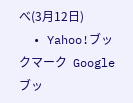べ(3月12日)
  • Yahoo!ブックマーク  Googleブッ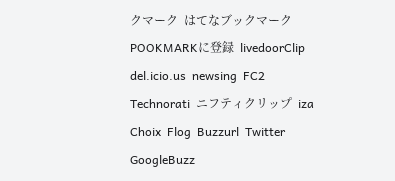クマーク  はてなブックマーク  POOKMARKに登録  livedoorClip  del.icio.us  newsing  FC2  Technorati  ニフティクリップ  iza  Choix  Flog  Buzzurl  Twitter  GoogleBuzz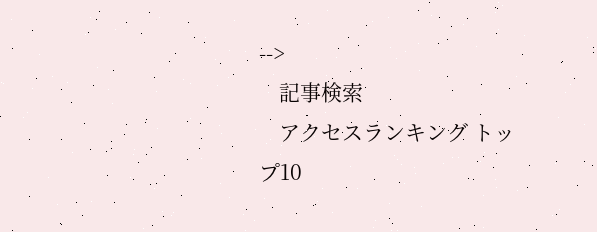-->
    記事検索
    アクセスランキング トップ10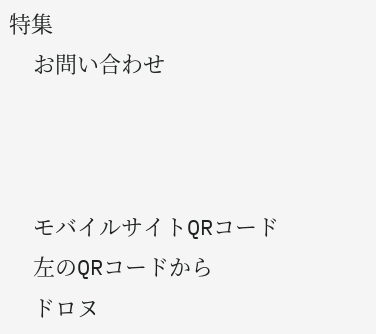特集
    お問い合わせ



    モバイルサイトQRコード
    左のQRコードから
    ドロヌ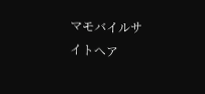マモバイルサイトへア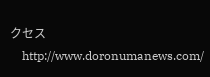クセス
    http://www.doronumanews.com/